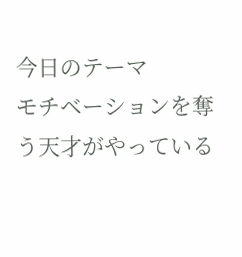今日のテーマ
モチベーションを奪う天才がやっている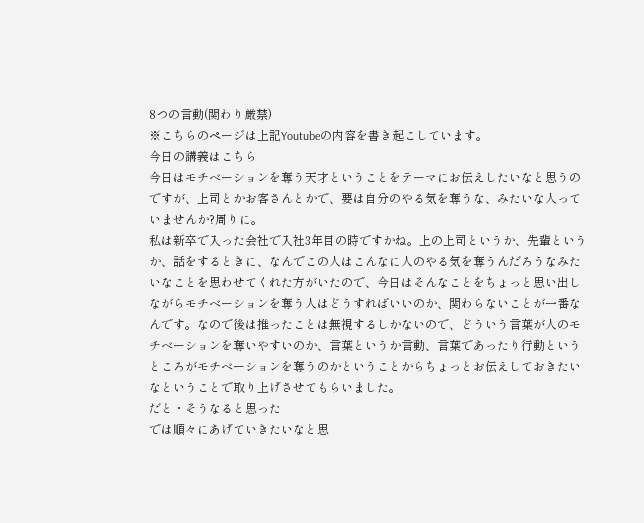8つの言動(関わり厳禁)
※こちらのページは上記Youtubeの内容を書き起こしています。
今日の講義はこちら
今日はモチベーションを奪う天才ということをテーマにお伝えしたいなと思うのですが、上司とかお客さんとかで、要は自分のやる気を奪うな、みたいな人っていませんか?周りに。
私は新卒で入った会社で入社3年目の時ですかね。上の上司というか、先輩というか、話をするときに、なんでこの人はこんなに人のやる気を奪うんだろうなみたいなことを思わせてくれた方がいたので、今日はそんなことをちょっと思い出しながらモチベーションを奪う人はどうすればいいのか、関わらないことが一番なんです。なので後は推ったことは無視するしかないので、どういう言葉が人のモチベーションを奪いやすいのか、言葉というか言動、言葉であったり行動というところがモチベーションを奪うのかということからちょっとお伝えしておきたいなということで取り上げさせてもらいました。
だと・そうなると思った
では順々にあげていきたいなと思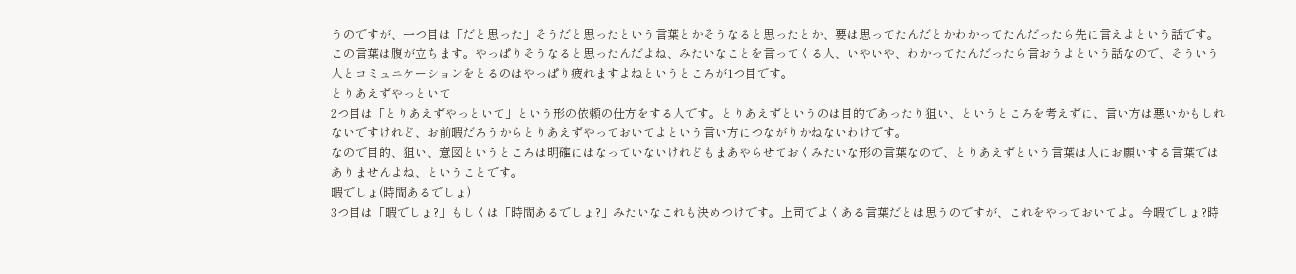うのですが、一つ目は「だと思った」そうだと思ったという言葉とかそうなると思ったとか、要は思ってたんだとかわかってたんだったら先に言えよという話です。この言葉は腹が立ちます。やっぱりそうなると思ったんだよね、みたいなことを言ってくる人、いやいや、わかってたんだったら言おうよという話なので、そういう人とコミュニケーションをとるのはやっぱり疲れますよねというところが1つ目です。
とりあえずやっといて
2つ目は「とりあえずやっといて」という形の依頼の仕方をする人です。とりあえずというのは目的であったり狙い、というところを考えずに、言い方は悪いかもしれないですけれど、お前暇だろうからとりあえずやっておいてよという言い方につながりかねないわけです。
なので目的、狙い、意図というところは明確にはなっていないけれどもまあやらせておくみたいな形の言葉なので、とりあえずという言葉は人にお願いする言葉ではありませんよね、ということです。
暇でしょ(時間あるでしょ)
3つ目は「暇でしょ?」もしくは「時間あるでしょ?」みたいなこれも決めつけです。上司でよくある言葉だとは思うのですが、これをやっておいてよ。今暇でしょ?時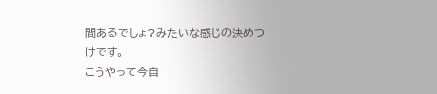間あるでしょ?みたいな感じの決めつけです。
こうやって今自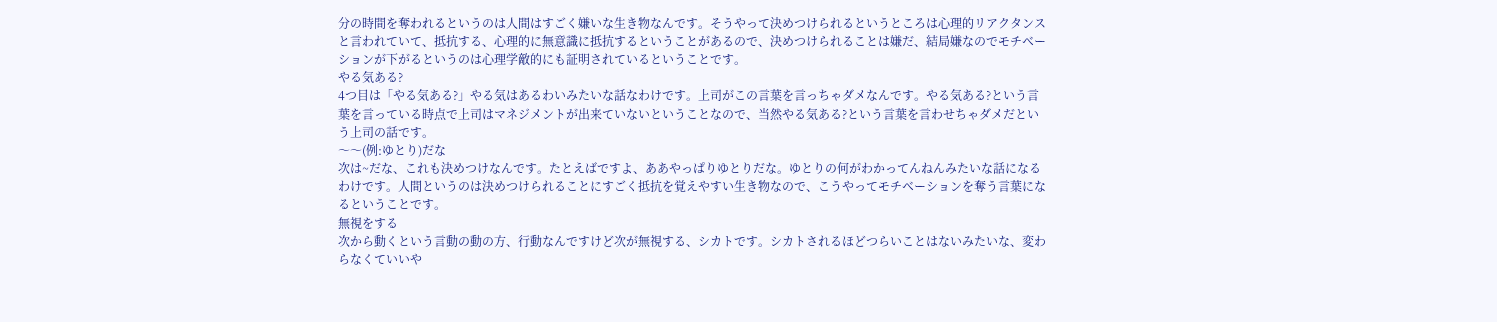分の時間を奪われるというのは人間はすごく嫌いな生き物なんです。そうやって決めつけられるというところは心理的リアクタンスと言われていて、抵抗する、心理的に無意識に抵抗するということがあるので、決めつけられることは嫌だ、結局嫌なのでモチベーションが下がるというのは心理学敵的にも証明されているということです。
やる気ある?
4つ目は「やる気ある?」やる気はあるわいみたいな話なわけです。上司がこの言葉を言っちゃダメなんです。やる気ある?という言葉を言っている時点で上司はマネジメントが出来ていないということなので、当然やる気ある?という言葉を言わせちゃダメだという上司の話です。
〜〜(例:ゆとり)だな
次は~だな、これも決めつけなんです。たとえばですよ、ああやっぱりゆとりだな。ゆとりの何がわかってんねんみたいな話になるわけです。人間というのは決めつけられることにすごく抵抗を覚えやすい生き物なので、こうやってモチベーションを奪う言葉になるということです。
無視をする
次から動くという言動の動の方、行動なんですけど次が無視する、シカトです。シカトされるほどつらいことはないみたいな、変わらなくていいや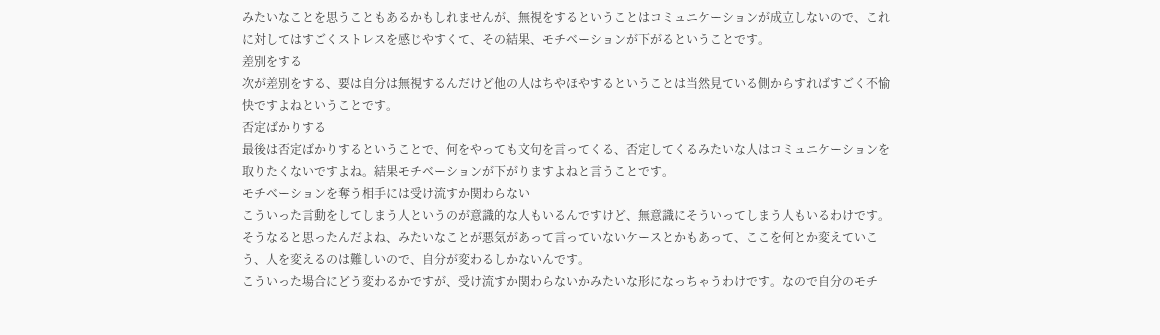みたいなことを思うこともあるかもしれませんが、無視をするということはコミュニケーションが成立しないので、これに対してはすごくストレスを感じやすくて、その結果、モチベーションが下がるということです。
差別をする
次が差別をする、要は自分は無視するんだけど他の人はちやほやするということは当然見ている側からすればすごく不愉快ですよねということです。
否定ばかりする
最後は否定ばかりするということで、何をやっても文句を言ってくる、否定してくるみたいな人はコミュニケーションを取りたくないですよね。結果モチベーションが下がりますよねと言うことです。
モチベーションを奪う相手には受け流すか関わらない
こういった言動をしてしまう人というのが意識的な人もいるんですけど、無意識にそういってしまう人もいるわけです。そうなると思ったんだよね、みたいなことが悪気があって言っていないケースとかもあって、ここを何とか変えていこう、人を変えるのは難しいので、自分が変わるしかないんです。
こういった場合にどう変わるかですが、受け流すか関わらないかみたいな形になっちゃうわけです。なので自分のモチ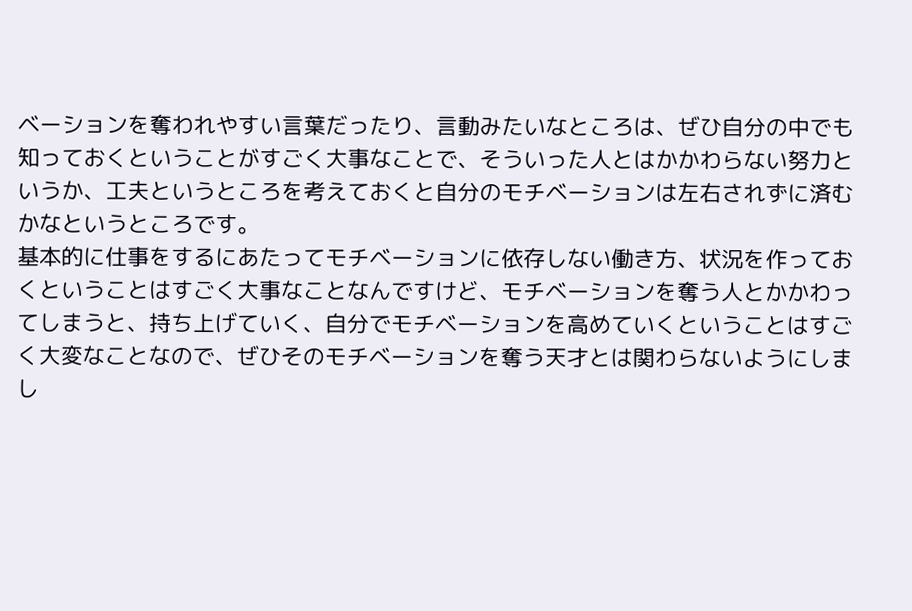ベーションを奪われやすい言葉だったり、言動みたいなところは、ぜひ自分の中でも知っておくということがすごく大事なことで、そういった人とはかかわらない努力というか、工夫というところを考えておくと自分のモチベーションは左右されずに済むかなというところです。
基本的に仕事をするにあたってモチベーションに依存しない働き方、状況を作っておくということはすごく大事なことなんですけど、モチベーションを奪う人とかかわってしまうと、持ち上げていく、自分でモチベーションを高めていくということはすごく大変なことなので、ぜひそのモチベーションを奪う天才とは関わらないようにしまし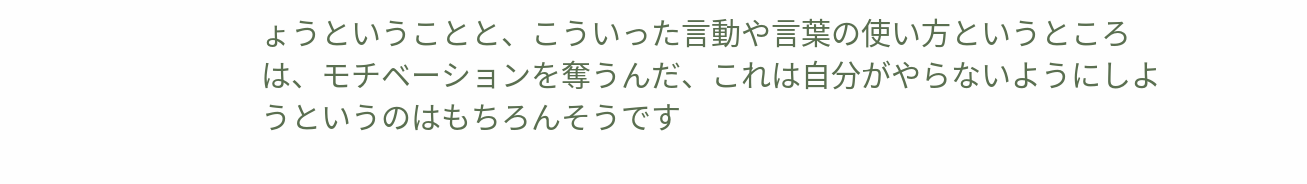ょうということと、こういった言動や言葉の使い方というところは、モチベーションを奪うんだ、これは自分がやらないようにしようというのはもちろんそうです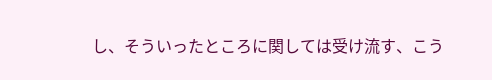し、そういったところに関しては受け流す、こう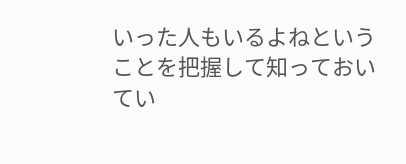いった人もいるよねということを把握して知っておいてい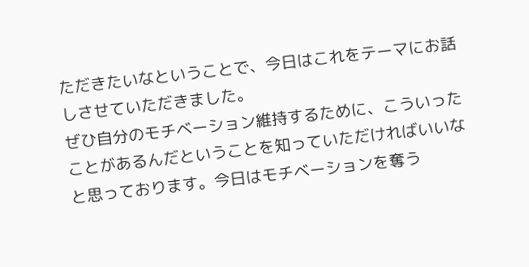ただきたいなということで、今日はこれをテーマにお話しさせていただきました。
ぜひ自分のモチベーション維持するために、こういったことがあるんだということを知っていただければいいなと思っております。今日はモチベーションを奪う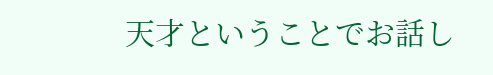天才ということでお話し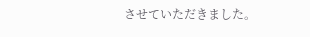させていただきました。